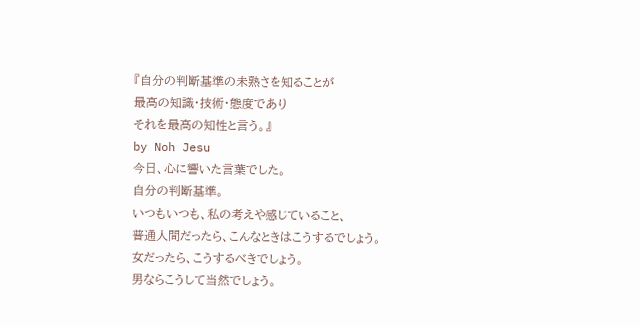『自分の判断基準の未熟さを知ることが
最高の知識・技術・態度であり
それを最高の知性と言う。』
by Noh Jesu
今日、心に響いた言葉でした。
自分の判断基準。
いつもいつも、私の考えや感じていること、
普通人間だったら、こんなときはこうするでしょう。
女だったら、こうするべきでしょう。
男ならこうして当然でしょう。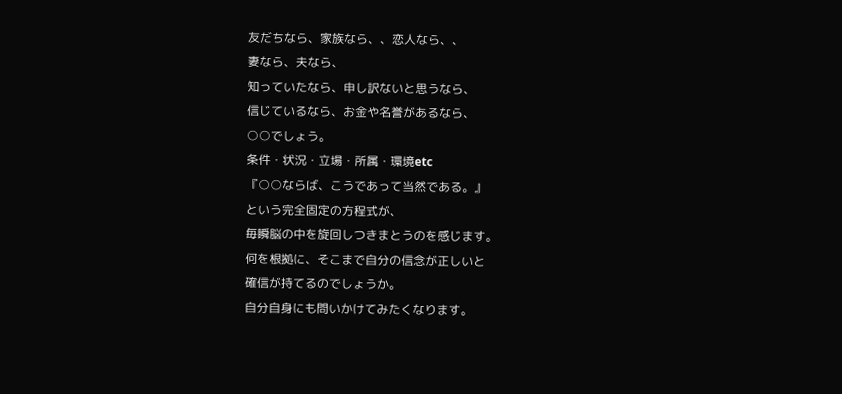友だちなら、家族なら、、恋人なら、、
妻なら、夫なら、
知っていたなら、申し訳ないと思うなら、
信じているなら、お金や名誉があるなら、
○○でしょう。
条件・状況・立場・所属・環境etc
『○○ならば、こうであって当然である。』
という完全固定の方程式が、
毎瞬脳の中を旋回しつきまとうのを感じます。
何を根拠に、そこまで自分の信念が正しいと
確信が持てるのでしょうか。
自分自身にも問いかけてみたくなります。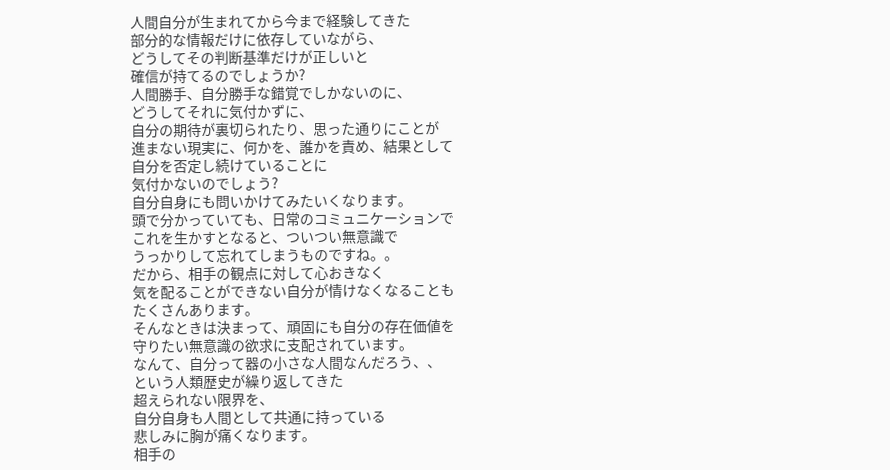人間自分が生まれてから今まで経験してきた
部分的な情報だけに依存していながら、
どうしてその判断基準だけが正しいと
確信が持てるのでしょうか?
人間勝手、自分勝手な錯覚でしかないのに、
どうしてそれに気付かずに、
自分の期待が裏切られたり、思った通りにことが
進まない現実に、何かを、誰かを責め、結果として
自分を否定し続けていることに
気付かないのでしょう?
自分自身にも問いかけてみたいくなります。
頭で分かっていても、日常のコミュニケーションで
これを生かすとなると、ついつい無意識で
うっかりして忘れてしまうものですね。。
だから、相手の観点に対して心おきなく
気を配ることができない自分が情けなくなることも
たくさんあります。
そんなときは決まって、頑固にも自分の存在価値を
守りたい無意識の欲求に支配されています。
なんて、自分って器の小さな人間なんだろう、、
という人類歴史が繰り返してきた
超えられない限界を、
自分自身も人間として共通に持っている
悲しみに胸が痛くなります。
相手の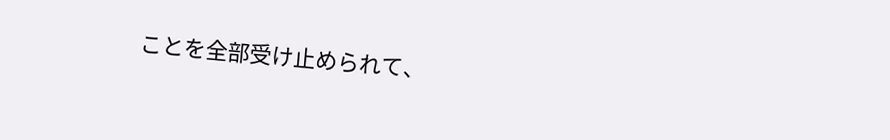ことを全部受け止められて、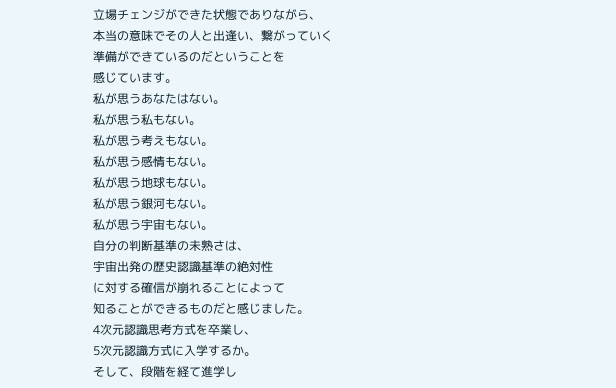立場チェンジができた状態でありながら、
本当の意味でその人と出逢い、繋がっていく
準備ができているのだということを
感じています。
私が思うあなたはない。
私が思う私もない。
私が思う考えもない。
私が思う感情もない。
私が思う地球もない。
私が思う銀河もない。
私が思う宇宙もない。
自分の判断基準の未熟さは、
宇宙出発の歴史認識基準の絶対性
に対する確信が崩れることによって
知ることができるものだと感じました。
4次元認識思考方式を卒業し、
5次元認識方式に入学するか。
そして、段階を経て進学し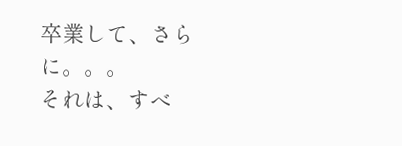卒業して、さらに。。。
それは、すべ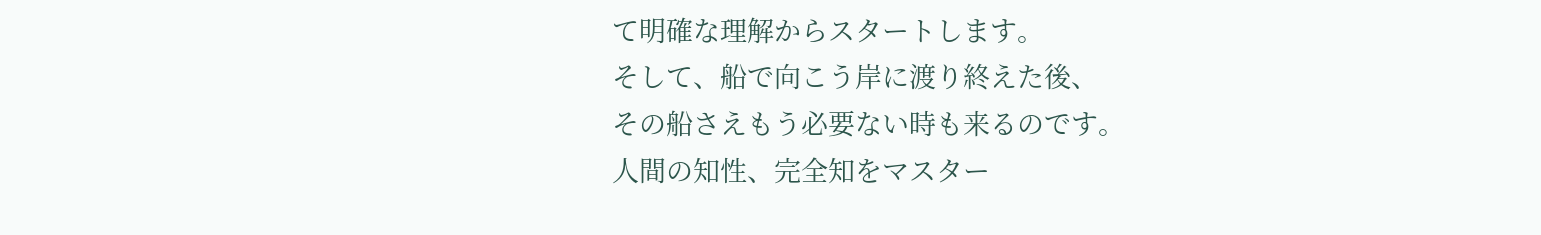て明確な理解からスタートします。
そして、船で向こう岸に渡り終えた後、
その船さえもう必要ない時も来るのです。
人間の知性、完全知をマスター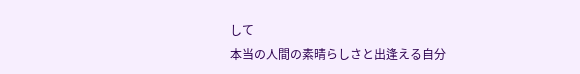して
本当の人間の素晴らしさと出逢える自分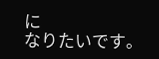に
なりたいです。